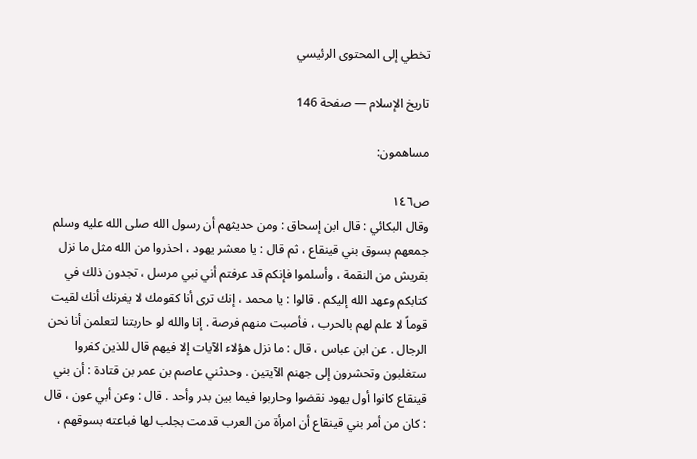تخطي إلى المحتوى الرئيسي

تاريخ الإسلام — صفحة 146

مساهمون:

ص١٤٦
وقال البكائي : قال ابن إسحاق : ومن حديثهم أن رسول الله صلى الله عليه وسلم جمعهم بسوق بني قينقاع ، ثم قال : يا معشر يهود ، احذروا من الله مثل ما نزل بقريش من النقمة ، وأسلموا فإنكم قد عرفتم أني نبي مرسل ، تجدون ذلك في كتابكم وعهد الله إليكم . قالوا : يا محمد ، إنك ترى أنا كقومك لا يغرنك أنك لقيت قوماً لا علم لهم بالحرب ، فأصبت منهم فرصة . إنا والله لو حاربتنا لتعلمن أنا نحن الرجال . عن ابن عباس ، قال : ما نزل هؤلاء الآيات إلا فيهم قال للذين كفروا ستغلبون وتحشرون إلى جهنم الآيتين . وحدثني عاصم بن عمر بن قتادة : أن بني قينقاع كانوا أول يهود نقضوا وحاربوا فيما بين بدر وأحد . قال : وعن أبي عون ، قال : كان من أمر بني قينقاع أن امرأة من العرب قدمت بجلب لها فباعته بسوقهم ،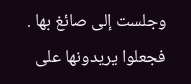وجلست إلى صائغ بها . فجعلوا يريدونها على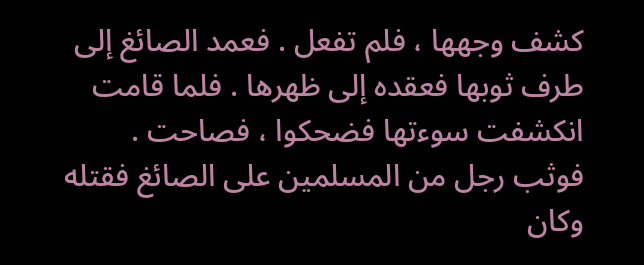كشف وجهها ، فلم تفعل . فعمد الصائغ إلى طرف ثوبها فعقده إلى ظهرها . فلما قامت انكشفت سوءتها فضحكوا ، فصاحت . فوثب رجل من المسلمين على الصائغ فقتله وكان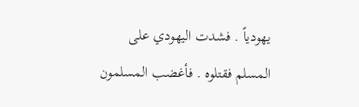يهودياً . فشدت اليهودي على المسلم فقتلوه . فأغضب المسلمون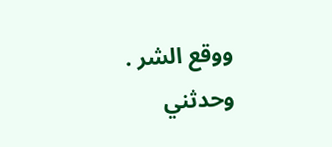ووقع الشر . وحدثني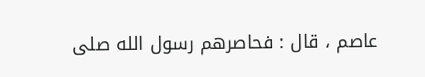عاصم ، قال : فحاصرهم رسول الله صلى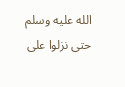الله عليه وسلم حتى نزلوا على